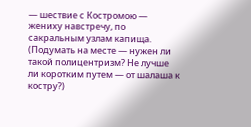— шествие с Костромою — жениху навстречу, по сакральным узлам капища. (Подумать на месте — нужен ли такой полицентризм? Не лучше ли коротким путем — от шалаша к костру?)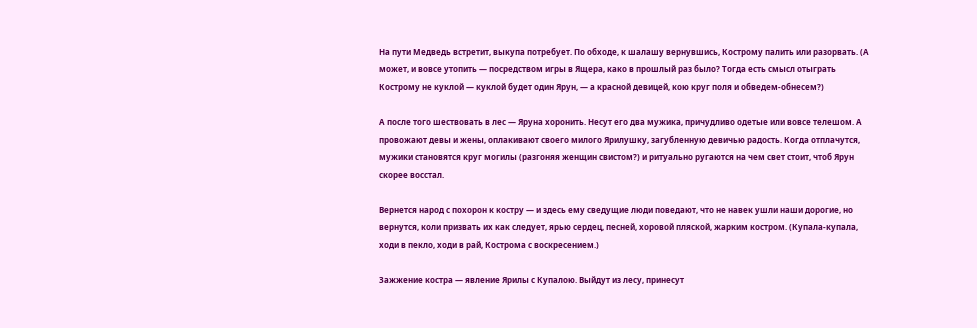На пути Медведь встретит, выкупа потребует. По обходе, к шалашу вернувшись, Кострому палить или разорвать. (А может, и вовсе утопить — посредством игры в Ящера, како в прошлый раз было? Тогда есть смысл отыграть Кострому не куклой — куклой будет один Ярун, — а красной девицей, кою круг поля и обведем-обнесем?)

А после того шествовать в лес — Яруна хоронить. Несут его два мужика, причудливо одетые или вовсе телешом. А провожают девы и жены, оплакивают своего милого Ярилушку, загубленную девичью радость. Когда отплачутся, мужики становятся круг могилы (разгоняя женщин свистом?) и ритуально ругаются на чем свет стоит, чтоб Ярун скорее восстал.

Вернется народ с похорон к костру — и здесь ему сведущие люди поведают, что не навек ушли наши дорогие, но вернутся, коли призвать их как следует, ярью сердец, песней, хоровой пляской, жарким костром. (Купала-купала, ходи в пекло, ходи в рай, Кострома с воскресением.)

Зажжение костра — явление Ярилы с Купалою. Выйдут из лесу, принесут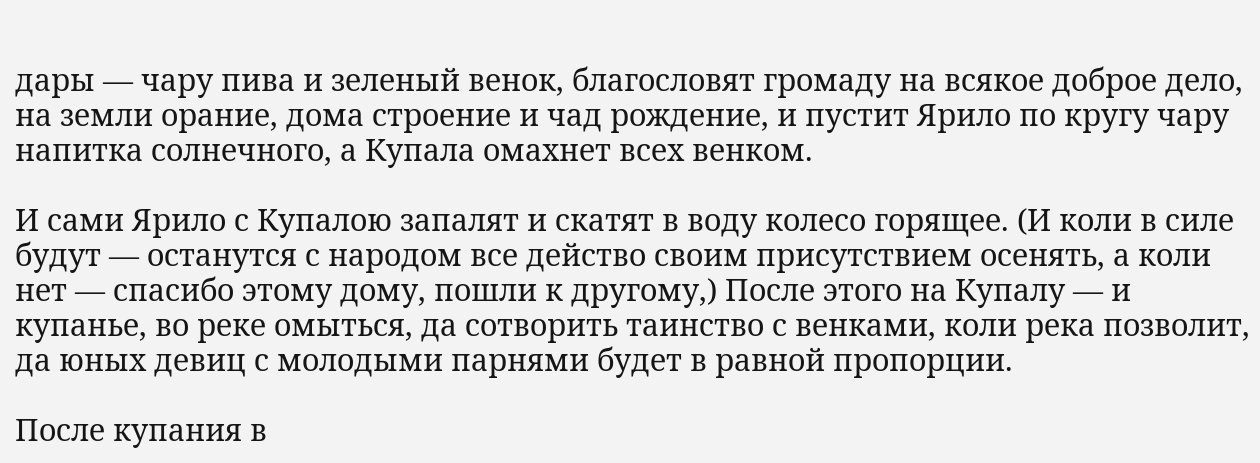дары — чару пива и зеленый венок, благословят громаду на всякое доброе дело, на земли орание, дома строение и чад рождение, и пустит Ярило по кругу чару напитка солнечного, а Купала омахнет всех венком.

И сами Ярило с Купалою запалят и скатят в воду колесо горящее. (И коли в силе будут — останутся с народом все действо своим присутствием осенять, а коли нет — спасибо этому дому, пошли к другому,) После этого на Купалу — и купанье, во реке омыться, да сотворить таинство с венками, коли река позволит, да юных девиц с молодыми парнями будет в равной пропорции.

После купания в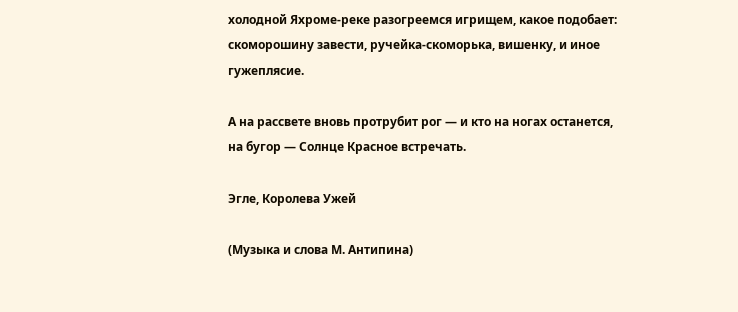холодной Яхроме-реке разогреемся игрищем, какое подобает: скоморошину завести, ручейка-скоморька, вишенку, и иное гужеплясие.

А на рассвете вновь протрубит рог — и кто на ногах останется, на бугор — Солнце Красное встречать.

Эгле, Королева Ужей

(Музыка и слова М. Антипина)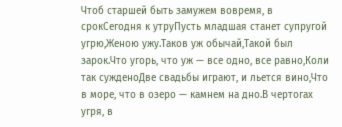Чтоб старшей быть замужем вовремя, в срокСегодня к утруПусть младшая станет супругой угрю,Женою ужу.Таков уж обычай,Такой был зарок.Что угорь, что уж — все одно, все равно,Коли так сужденоДве свадьбы играют, и льется вино,Что в море, что в озеро — камнем на дно.В чертогах угря, в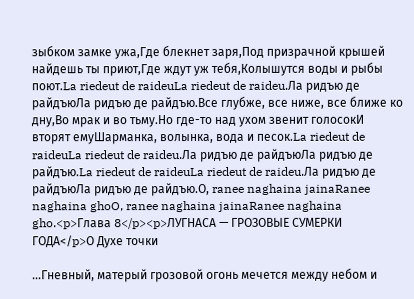зыбком замке ужа,Где блекнет заря,Под призрачной крышей найдешь ты приют,Где ждут уж тебя,Колышутся воды и рыбы поют.La riedeut de raideuLa riedeut de raideu.Ла ридъю де райдъюЛа ридъю де райдъю.Все глубже, все ниже, все ближе ко дну,Во мрак и во тьму.Но где-то над ухом звенит голосокИ вторят емуШарманка, волынка, вода и песок.La riedeut de raideuLa riedeut de raideu.Ла ридъю де райдъюЛа ридъю де райдъю.La riedeut de raideuLa riedeut de raideu.Ла ридъю де райдъюЛа ридъю де райдъю.О, ranee naghaina jainaRanee naghaina ghoO, ranee naghaina jainaRanee naghaina gho.<p>Глава 8</p><p>ЛУГНАСА — ГРОЗОВЫЕ СУМЕРКИ ГОДА</p>О Духе точки

…Гневный, матерый грозовой огонь мечется между небом и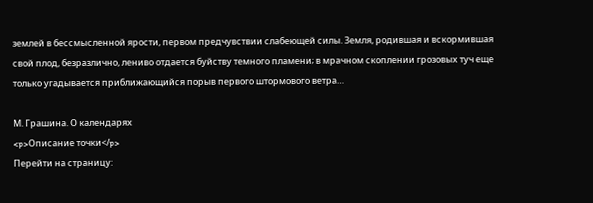землей в бессмысленной ярости, первом предчувствии слабеющей силы. Земля, родившая и вскормившая свой плод, безразлично, лениво отдается буйству темного пламени; в мрачном скоплении грозовых туч еще только угадывается приближающийся порыв первого штормового ветра…

М. Грашина. О календарях
<p>Описание точки</p>
Перейти на страницу: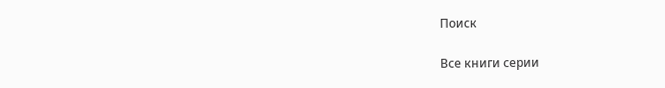Поиск

Все книги серии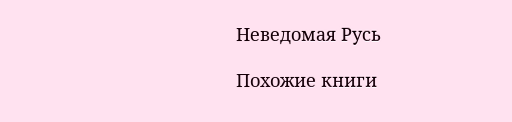Неведомая Русь

Похожие книги